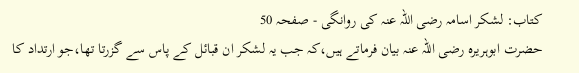کتاب: لشکر اسامہ رضی اللہ عنہ کی روانگی - صفحہ 50
حضرت ابوہریرہ رضی اللہ عنہ بیان فرماتے ہیں،کہ جب یہ لشکر ان قبائل کے پاس سے گزرتا تھا،جو ارتداد کا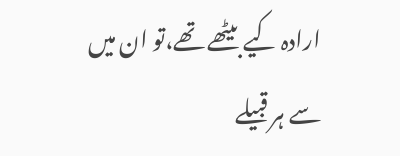ارادہ کیے بیٹھے تھے،تو ان میں سے ہر قبیلے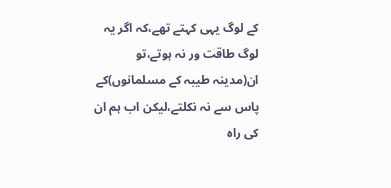کے لوگ یہی کہتے تھے،کہ اگر یہ لوگ طاقت ور نہ ہوتے،تو ان(مدینہ طیبہ کے مسلمانوں)کے پاس سے نہ نکلتے،لیکن اب ہم ان کی راہ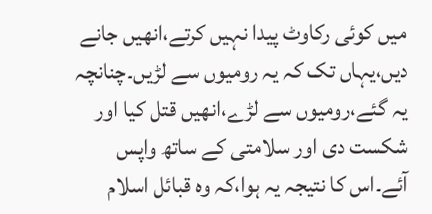میں کوئی رکاوٹ پیدا نہیں کرتے،انھیں جانے دیں،یہاں تک کہ یہ رومیوں سے لڑیں۔چنانچہ یہ گئے،رومیوں سے لڑے،انھیں قتل کیا اور شکست دی اور سلامتی کے ساتھ واپس آئے۔اس کا نتیجہ یہ ہوا،کہ وہ قبائل اسلام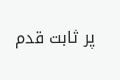پر ثابت قدم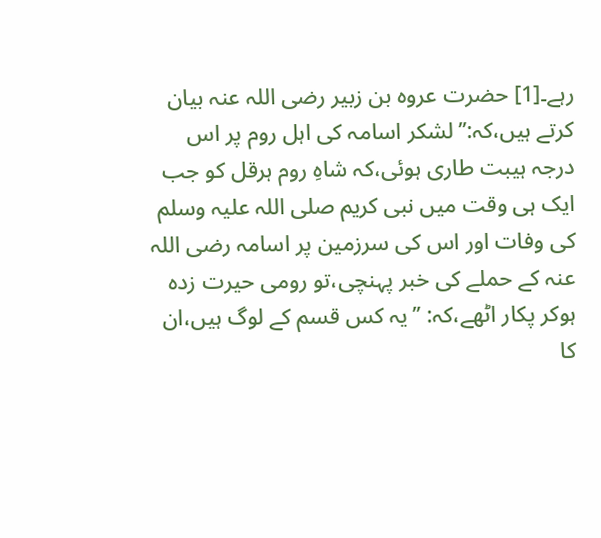رہے۔[1] حضرت عروہ بن زبیر رضی اللہ عنہ بیان کرتے ہیں،کہ:’’لشکر اسامہ کی اہل روم پر اس درجہ ہیبت طاری ہوئی،کہ شاہِ روم ہرقل کو جب ایک ہی وقت میں نبی کریم صلی اللہ علیہ وسلم کی وفات اور اس کی سرزمین پر اسامہ رضی اللہ عنہ کے حملے کی خبر پہنچی،تو رومی حیرت زدہ ہوکر پکار اٹھے،کہ: ’’یہ کس قسم کے لوگ ہیں،ان کا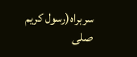سربراہ(رسول کریم صلی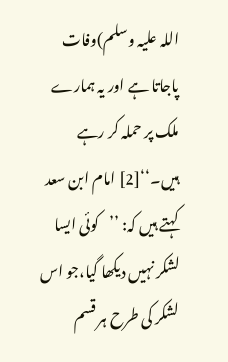اللہ علیہ وسلم)وفات پاجاتا ہے اور یہ ہمارے ملک پر حملہ کر رہے ہیں۔‘‘[2] امام ابن سعد کہتے ہیں کہ: ’’کوئی ایسا لشکر نہیں دیکھا گیا،جو اس لشکر کی طرح ہر قسم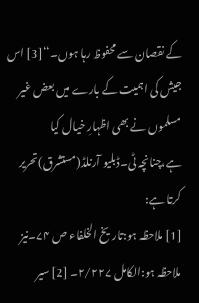کے نقصان سے محفوظ رہا ہوں۔‘‘[3] اس جیش کی اہمیت کے بارے میں بعض غیر مسلموں نے بھی اظہارِ خیال کیا ہے،چنانچہ ٹی۔ڈبلیو آرنلڈ(مستشرق)تحریر کرتا ہے:
[1] ملاحظہ ہو:تاریخ الخلفاء ص ۷۴۔نیز ملاحظہ ہو:الکامل ۲/۲۲۷۔ [2] سیر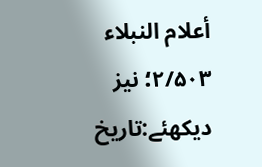أعلام النبلاء ۲/۵۰۳؛ نیز دیکھئے:تاریخ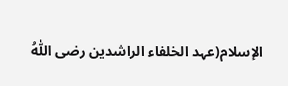الإسلام(عہد الخلفاء الراشدین رضی اللّٰهُ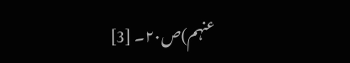عنہم)ص۲۰۔ [3]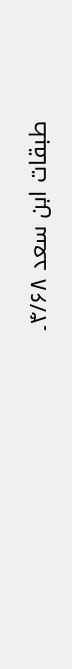طبقات ابن سعد ۴/۶۸۔